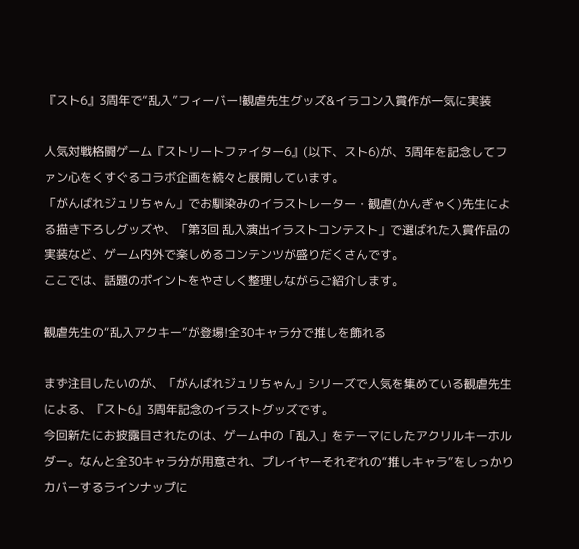『スト6』3周年で“乱入”フィーバー!観虐先生グッズ&イラコン入賞作が一気に実装

人気対戦格闘ゲーム『ストリートファイター6』(以下、スト6)が、3周年を記念してファン心をくすぐるコラボ企画を続々と展開しています。
「がんばれジュリちゃん」でお馴染みのイラストレーター・観虐(かんぎゃく)先生による描き下ろしグッズや、「第3回 乱入演出イラストコンテスト」で選ばれた入賞作品の実装など、ゲーム内外で楽しめるコンテンツが盛りだくさんです。
ここでは、話題のポイントをやさしく整理しながらご紹介します。

観虐先生の“乱入アクキー”が登場!全30キャラ分で推しを飾れる

まず注目したいのが、「がんばれジュリちゃん」シリーズで人気を集めている観虐先生による、『スト6』3周年記念のイラストグッズです。
今回新たにお披露目されたのは、ゲーム中の「乱入」をテーマにしたアクリルキーホルダー。なんと全30キャラ分が用意され、プレイヤーそれぞれの“推しキャラ”をしっかりカバーするラインナップに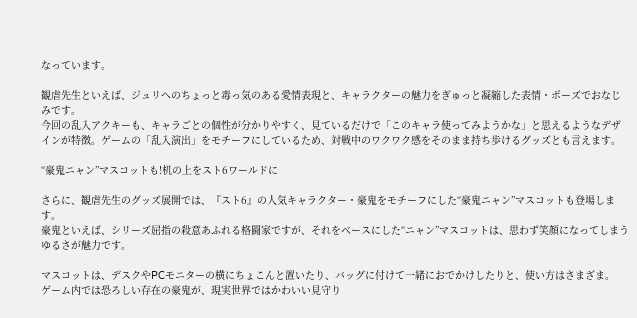なっています。

観虐先生といえば、ジュリへのちょっと毒っ気のある愛情表現と、キャラクターの魅力をぎゅっと凝縮した表情・ポーズでおなじみです。
今回の乱入アクキーも、キャラごとの個性が分かりやすく、見ているだけで「このキャラ使ってみようかな」と思えるようなデザインが特徴。ゲームの「乱入演出」をモチーフにしているため、対戦中のワクワク感をそのまま持ち歩けるグッズとも言えます。

“豪鬼ニャン”マスコットも!机の上をスト6ワールドに

さらに、観虐先生のグッズ展開では、『スト6』の人気キャラクター・豪鬼をモチーフにした“豪鬼ニャン”マスコットも登場します。
豪鬼といえば、シリーズ屈指の殺意あふれる格闘家ですが、それをベースにした“ニャン”マスコットは、思わず笑顔になってしまうゆるさが魅力です。

マスコットは、デスクやPCモニターの横にちょこんと置いたり、バッグに付けて一緒におでかけしたりと、使い方はさまざま。
ゲーム内では恐ろしい存在の豪鬼が、現実世界ではかわいい見守り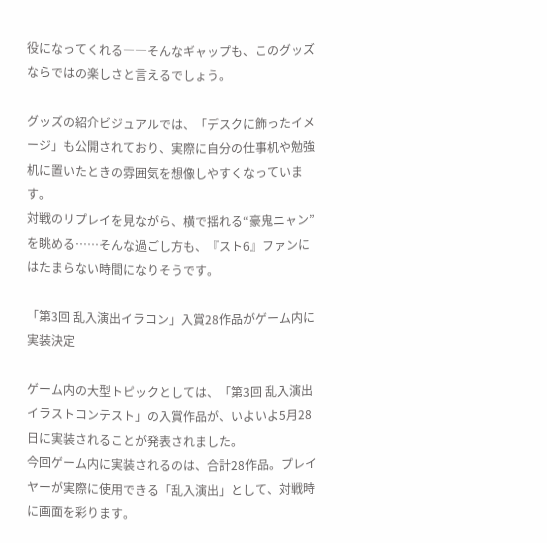役になってくれる――そんなギャップも、このグッズならではの楽しさと言えるでしょう。

グッズの紹介ビジュアルでは、「デスクに飾ったイメージ」も公開されており、実際に自分の仕事机や勉強机に置いたときの雰囲気を想像しやすくなっています。
対戦のリプレイを見ながら、横で揺れる“豪鬼ニャン”を眺める……そんな過ごし方も、『スト6』ファンにはたまらない時間になりそうです。

「第3回 乱入演出イラコン」入賞28作品がゲーム内に実装決定

ゲーム内の大型トピックとしては、「第3回 乱入演出イラストコンテスト」の入賞作品が、いよいよ5月28日に実装されることが発表されました。
今回ゲーム内に実装されるのは、合計28作品。プレイヤーが実際に使用できる「乱入演出」として、対戦時に画面を彩ります。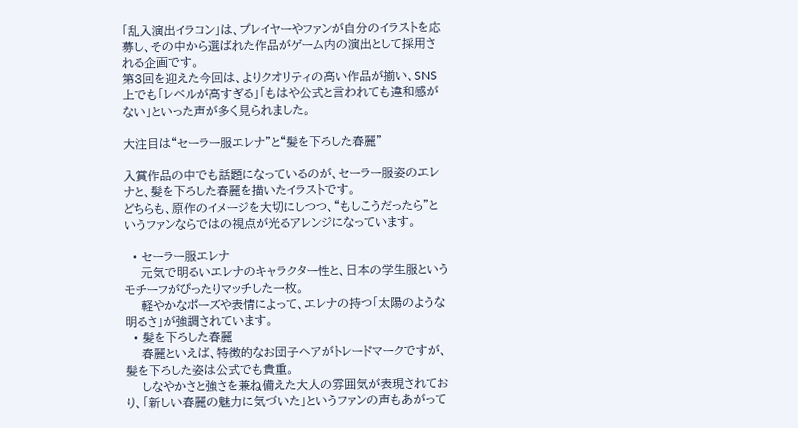「乱入演出イラコン」は、プレイヤーやファンが自分のイラストを応募し、その中から選ばれた作品がゲーム内の演出として採用される企画です。
第3回を迎えた今回は、よりクオリティの高い作品が揃い、SNS上でも「レベルが高すぎる」「もはや公式と言われても違和感がない」といった声が多く見られました。

大注目は“セーラー服エレナ”と“髪を下ろした春麗”

入賞作品の中でも話題になっているのが、セーラー服姿のエレナと、髪を下ろした春麗を描いたイラストです。
どちらも、原作のイメージを大切にしつつ、“もしこうだったら”というファンならではの視点が光るアレンジになっています。

  • セーラー服エレナ
    元気で明るいエレナのキャラクター性と、日本の学生服というモチーフがぴったりマッチした一枚。
    軽やかなポーズや表情によって、エレナの持つ「太陽のような明るさ」が強調されています。
  • 髪を下ろした春麗
    春麗といえば、特徴的なお団子ヘアがトレードマークですが、髪を下ろした姿は公式でも貴重。
    しなやかさと強さを兼ね備えた大人の雰囲気が表現されており、「新しい春麗の魅力に気づいた」というファンの声もあがって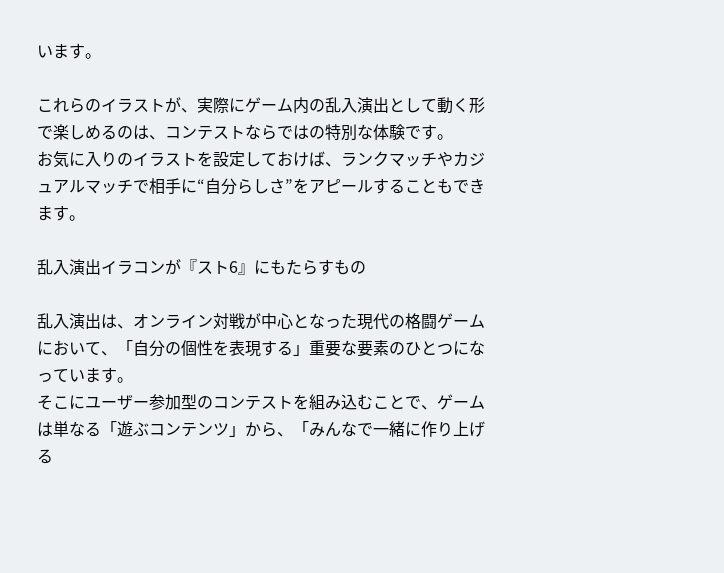います。

これらのイラストが、実際にゲーム内の乱入演出として動く形で楽しめるのは、コンテストならではの特別な体験です。
お気に入りのイラストを設定しておけば、ランクマッチやカジュアルマッチで相手に“自分らしさ”をアピールすることもできます。

乱入演出イラコンが『スト6』にもたらすもの

乱入演出は、オンライン対戦が中心となった現代の格闘ゲームにおいて、「自分の個性を表現する」重要な要素のひとつになっています。
そこにユーザー参加型のコンテストを組み込むことで、ゲームは単なる「遊ぶコンテンツ」から、「みんなで一緒に作り上げる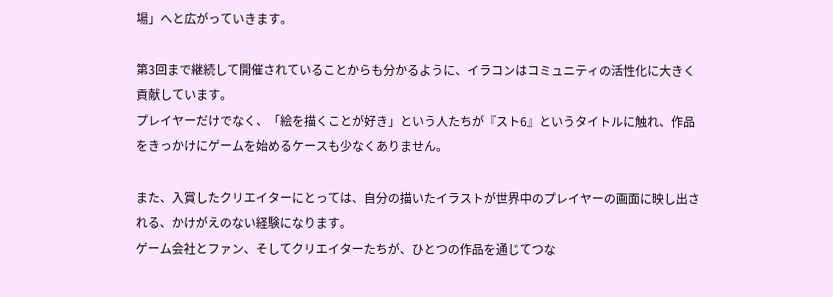場」へと広がっていきます。

第3回まで継続して開催されていることからも分かるように、イラコンはコミュニティの活性化に大きく貢献しています。
プレイヤーだけでなく、「絵を描くことが好き」という人たちが『スト6』というタイトルに触れ、作品をきっかけにゲームを始めるケースも少なくありません。

また、入賞したクリエイターにとっては、自分の描いたイラストが世界中のプレイヤーの画面に映し出される、かけがえのない経験になります。
ゲーム会社とファン、そしてクリエイターたちが、ひとつの作品を通じてつな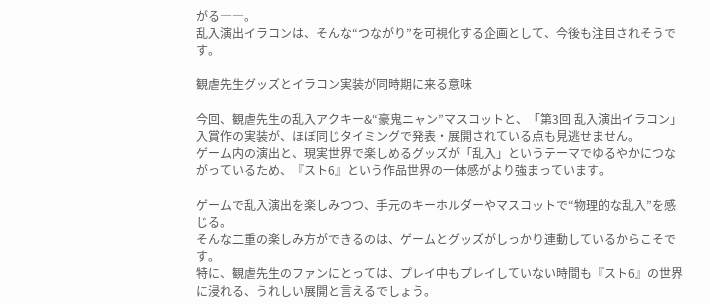がる――。
乱入演出イラコンは、そんな“つながり”を可視化する企画として、今後も注目されそうです。

観虐先生グッズとイラコン実装が同時期に来る意味

今回、観虐先生の乱入アクキー&“豪鬼ニャン”マスコットと、「第3回 乱入演出イラコン」入賞作の実装が、ほぼ同じタイミングで発表・展開されている点も見逃せません。
ゲーム内の演出と、現実世界で楽しめるグッズが「乱入」というテーマでゆるやかにつながっているため、『スト6』という作品世界の一体感がより強まっています。

ゲームで乱入演出を楽しみつつ、手元のキーホルダーやマスコットで“物理的な乱入”を感じる。
そんな二重の楽しみ方ができるのは、ゲームとグッズがしっかり連動しているからこそです。
特に、観虐先生のファンにとっては、プレイ中もプレイしていない時間も『スト6』の世界に浸れる、うれしい展開と言えるでしょう。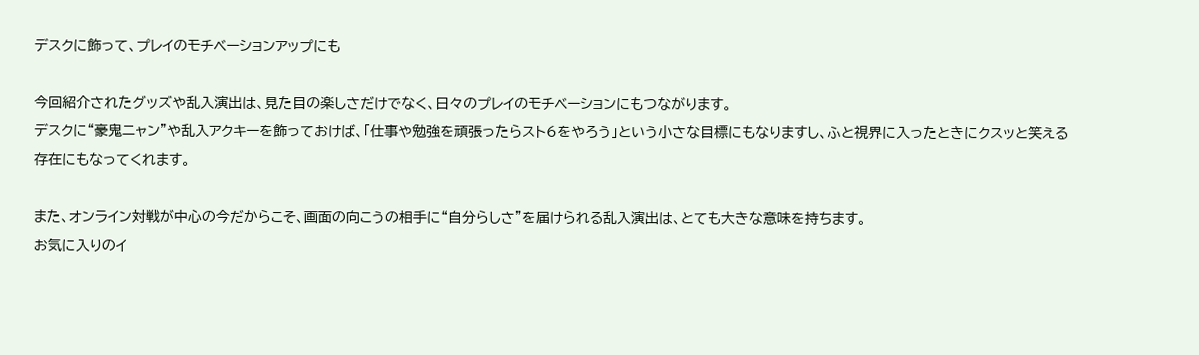デスクに飾って、プレイのモチベーションアップにも

今回紹介されたグッズや乱入演出は、見た目の楽しさだけでなく、日々のプレイのモチベーションにもつながります。
デスクに“豪鬼ニャン”や乱入アクキーを飾っておけば、「仕事や勉強を頑張ったらスト6をやろう」という小さな目標にもなりますし、ふと視界に入ったときにクスッと笑える存在にもなってくれます。

また、オンライン対戦が中心の今だからこそ、画面の向こうの相手に“自分らしさ”を届けられる乱入演出は、とても大きな意味を持ちます。
お気に入りのイ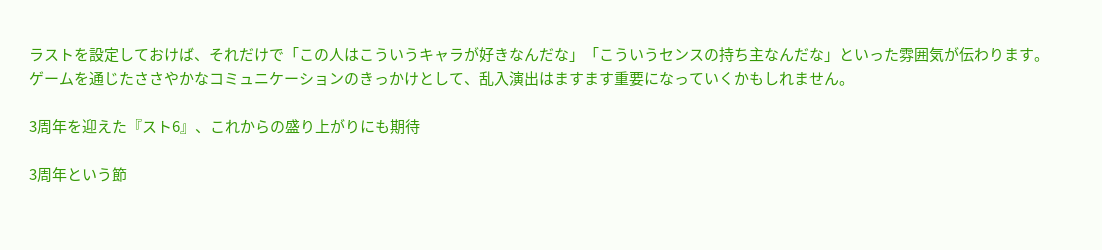ラストを設定しておけば、それだけで「この人はこういうキャラが好きなんだな」「こういうセンスの持ち主なんだな」といった雰囲気が伝わります。
ゲームを通じたささやかなコミュニケーションのきっかけとして、乱入演出はますます重要になっていくかもしれません。

3周年を迎えた『スト6』、これからの盛り上がりにも期待

3周年という節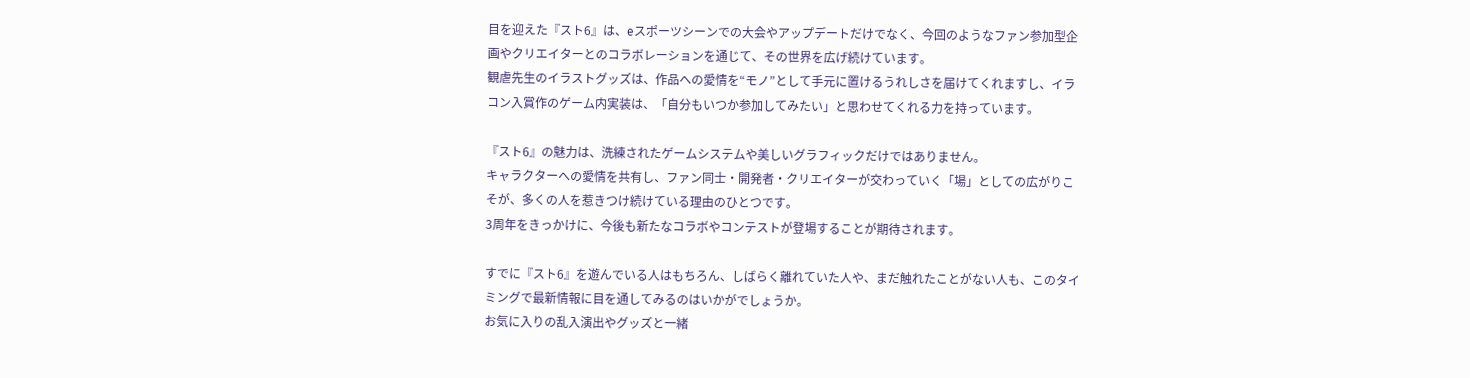目を迎えた『スト6』は、eスポーツシーンでの大会やアップデートだけでなく、今回のようなファン参加型企画やクリエイターとのコラボレーションを通じて、その世界を広げ続けています。
観虐先生のイラストグッズは、作品への愛情を“モノ”として手元に置けるうれしさを届けてくれますし、イラコン入賞作のゲーム内実装は、「自分もいつか参加してみたい」と思わせてくれる力を持っています。

『スト6』の魅力は、洗練されたゲームシステムや美しいグラフィックだけではありません。
キャラクターへの愛情を共有し、ファン同士・開発者・クリエイターが交わっていく「場」としての広がりこそが、多くの人を惹きつけ続けている理由のひとつです。
3周年をきっかけに、今後も新たなコラボやコンテストが登場することが期待されます。

すでに『スト6』を遊んでいる人はもちろん、しばらく離れていた人や、まだ触れたことがない人も、このタイミングで最新情報に目を通してみるのはいかがでしょうか。
お気に入りの乱入演出やグッズと一緒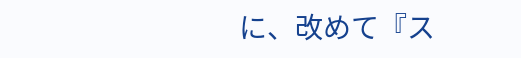に、改めて『ス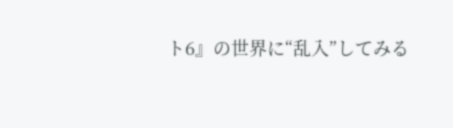ト6』の世界に“乱入”してみる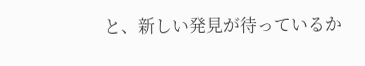と、新しい発見が待っているか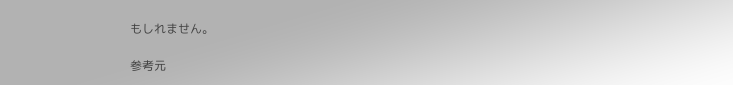もしれません。

参考元